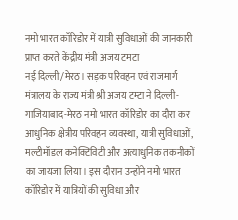नमो भारत कॉरिडोर में यात्री सुविधाओं की जानकारी प्राप्त करते केंद्रीय मंत्री अजय टमटा
नई दिल्ली/मेरठ। सड़क परिवहन एवं राजमार्ग मंत्रालय के राज्य मंत्री श्री अजय टम्टा ने दिल्ली-गाजियाबाद-मेरठ नमो भारत कॉरिडोर का दौरा कर आधुनिक क्षेत्रीय परिवहन व्यवस्था, यात्री सुविधाओं, मल्टीमॉडल कनेक्टिविटी और अत्याधुनिक तकनीकों का जायजा लिया। इस दौरान उन्होंने नमो भारत कॉरिडोर में यात्रियों की सुविधा और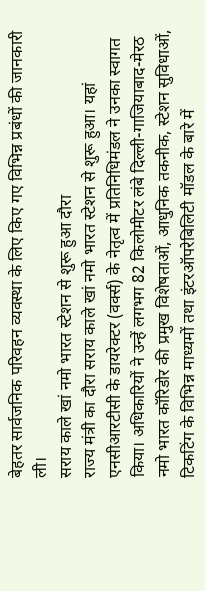बेहतर सार्वजनिक परिवहन व्यवस्था के लिए किए गए विभिन्न प्रबंधों की जानकारी ली।
सराय काले खां नमो भारत स्टेशन से शुरू हुआ दौरा
राज्य मंत्री का दौरा सराय काले खां नमो भारत स्टेशन से शुरू हुआ। यहां एनसीआरटीसी के डायरेक्टर (वर्क्स) के नेतृत्व में प्रतिनिधिमंडल ने उनका स्वागत किया। अधिकारियों ने उन्हें लगभग 82 किलोमीटर लंबे दिल्ली-गाजियाबाद-मेरठ नमो भारत कॉरिडोर की प्रमुख विशेषताओं, आधुनिक तकनीक, स्टेशन सुविधाओं, टिकटिंग के विभिन्न माध्यमों तथा इंटरऑपरेबिलिटी मॉडल के बारे में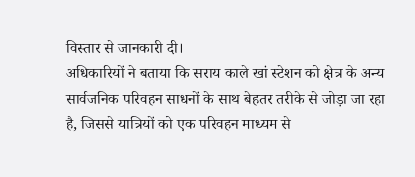विस्तार से जानकारी दी।
अधिकारियों ने बताया कि सराय काले खां स्टेशन को क्षेत्र के अन्य सार्वजनिक परिवहन साधनों के साथ बेहतर तरीके से जोड़ा जा रहा है, जिससे यात्रियों को एक परिवहन माध्यम से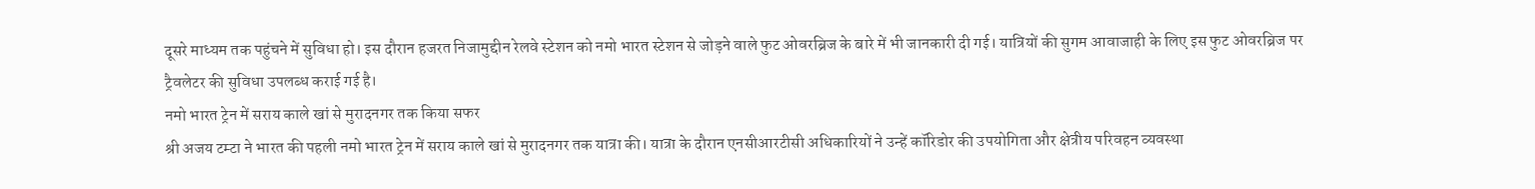दूसरे माध्यम तक पहुंचने में सुविधा हो। इस दौरान हजरत निजामुद्दीन रेलवे स्टेशन को नमो भारत स्टेशन से जोड़ने वाले फुट ओवरब्रिज के बारे में भी जानकारी दी गई। यात्रियों की सुगम आवाजाही के लिए इस फुट ओवरब्रिज पर ट्रैवलेटर की सुविधा उपलब्ध कराई गई है।
नमो भारत ट्रेन में सराय काले खां से मुरादनगर तक किया सफर
श्री अजय टम्टा ने भारत की पहली नमो भारत ट्रेन में सराय काले खां से मुरादनगर तक यात्रा की। यात्रा के दौरान एनसीआरटीसी अधिकारियों ने उन्हें कॉरिडोर की उपयोगिता और क्षेत्रीय परिवहन व्यवस्था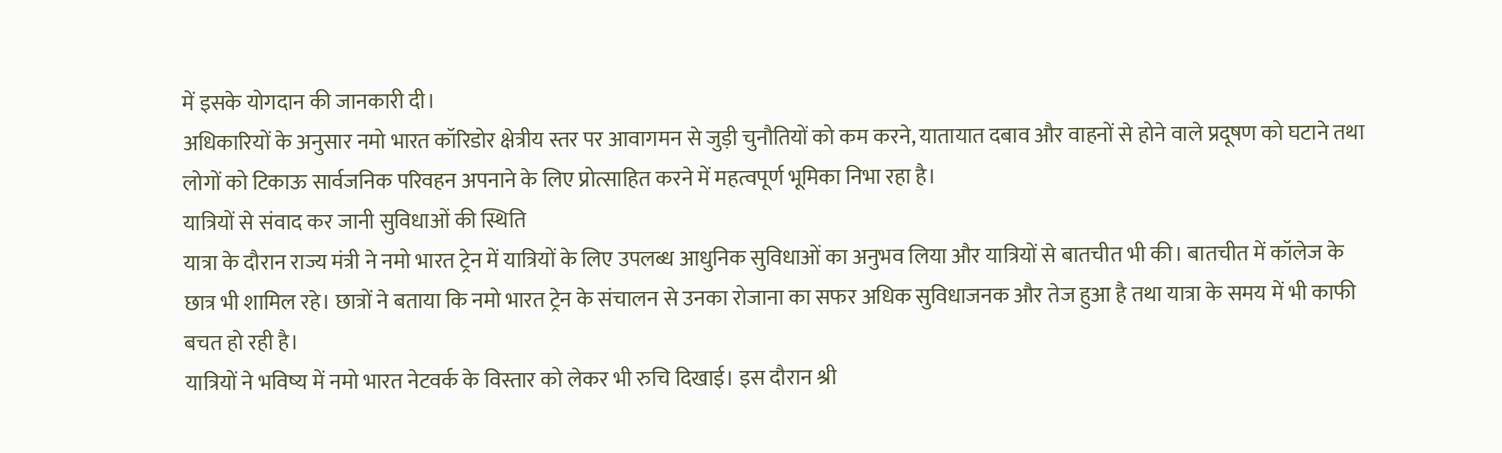में इसके योगदान की जानकारी दी।
अधिकारियों के अनुसार नमो भारत कॉरिडोर क्षेत्रीय स्तर पर आवागमन से जुड़ी चुनौतियों को कम करने, यातायात दबाव और वाहनों से होने वाले प्रदूषण को घटाने तथा लोगों को टिकाऊ सार्वजनिक परिवहन अपनाने के लिए प्रोत्साहित करने में महत्वपूर्ण भूमिका निभा रहा है।
यात्रियों से संवाद कर जानी सुविधाओं की स्थिति
यात्रा के दौरान राज्य मंत्री ने नमो भारत ट्रेन में यात्रियों के लिए उपलब्ध आधुनिक सुविधाओं का अनुभव लिया और यात्रियों से बातचीत भी की। बातचीत में कॉलेज के छात्र भी शामिल रहे। छात्रों ने बताया कि नमो भारत ट्रेन के संचालन से उनका रोजाना का सफर अधिक सुविधाजनक और तेज हुआ है तथा यात्रा के समय में भी काफी बचत हो रही है।
यात्रियों ने भविष्य में नमो भारत नेटवर्क के विस्तार को लेकर भी रुचि दिखाई। इस दौरान श्री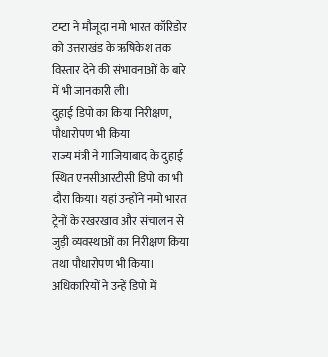टम्टा ने मौजूदा नमो भारत कॉरिडोर को उत्तराखंड के ऋषिकेश तक विस्तार देने की संभावनाओं के बारे में भी जानकारी ली।
दुहाई डिपो का किया निरीक्षण, पौधारोपण भी किया
राज्य मंत्री ने गाजियाबाद के दुहाई स्थित एनसीआरटीसी डिपो का भी दौरा किया। यहां उन्होंने नमो भारत ट्रेनों के रखरखाव और संचालन से जुड़ी व्यवस्थाओं का निरीक्षण किया तथा पौधारोपण भी किया।
अधिकारियों ने उन्हें डिपो में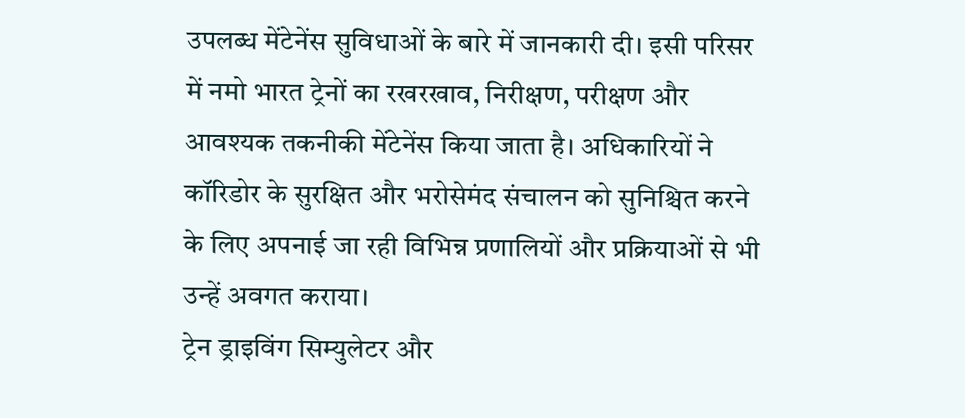उपलब्ध मेंटेनेंस सुविधाओं के बारे में जानकारी दी। इसी परिसर में नमो भारत ट्रेनों का रखरखाव, निरीक्षण, परीक्षण और आवश्यक तकनीकी मेंटेनेंस किया जाता है। अधिकारियों ने कॉरिडोर के सुरक्षित और भरोसेमंद संचालन को सुनिश्चित करने के लिए अपनाई जा रही विभिन्न प्रणालियों और प्रक्रियाओं से भी उन्हें अवगत कराया।
ट्रेन ड्राइविंग सिम्युलेटर और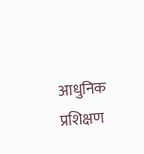आधुनिक प्रशिक्षण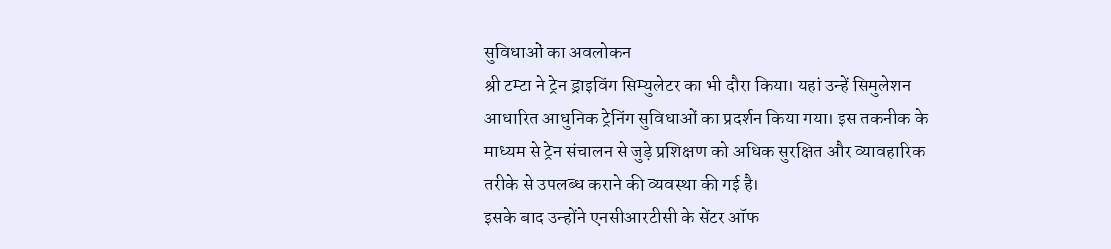सुविधाओं का अवलोकन
श्री टम्टा ने ट्रेन ड्राइविंग सिम्युलेटर का भी दौरा किया। यहां उन्हें सिमुलेशन आधारित आधुनिक ट्रेनिंग सुविधाओं का प्रदर्शन किया गया। इस तकनीक के माध्यम से ट्रेन संचालन से जुड़े प्रशिक्षण को अधिक सुरक्षित और व्यावहारिक तरीके से उपलब्ध कराने की व्यवस्था की गई है।
इसके बाद उन्होंने एनसीआरटीसी के सेंटर ऑफ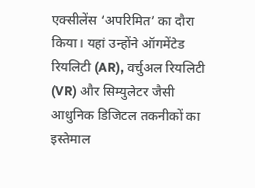एक्सीलेंस ‘अपरिमित’ का दौरा किया। यहां उन्होंने ऑगमेंटेड रियलिटी (AR), वर्चुअल रियलिटी (VR) और सिम्युलेटर जैसी आधुनिक डिजिटल तकनीकों का इस्तेमाल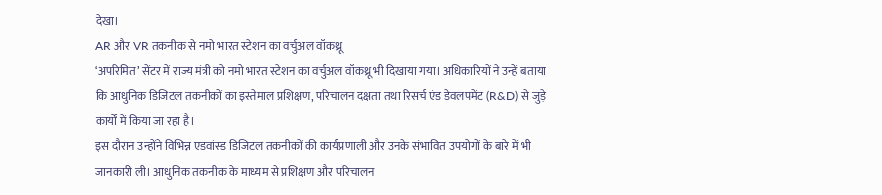देखा।
AR और VR तकनीक से नमो भारत स्टेशन का वर्चुअल वॉकथ्रू
‘अपरिमित’ सेंटर में राज्य मंत्री को नमो भारत स्टेशन का वर्चुअल वॉकथ्रू भी दिखाया गया। अधिकारियों ने उन्हें बताया कि आधुनिक डिजिटल तकनीकों का इस्तेमाल प्रशिक्षण, परिचालन दक्षता तथा रिसर्च एंड डेवलपमेंट (R&D) से जुड़े कार्यों में किया जा रहा है।
इस दौरान उन्होंने विभिन्न एडवांस्ड डिजिटल तकनीकों की कार्यप्रणाली और उनके संभावित उपयोगों के बारे में भी जानकारी ली। आधुनिक तकनीक के माध्यम से प्रशिक्षण और परिचालन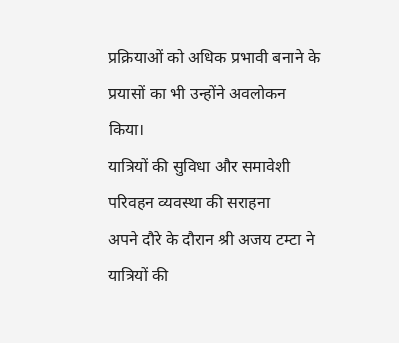प्रक्रियाओं को अधिक प्रभावी बनाने के प्रयासों का भी उन्होंने अवलोकन किया।
यात्रियों की सुविधा और समावेशी परिवहन व्यवस्था की सराहना
अपने दौरे के दौरान श्री अजय टम्टा ने यात्रियों की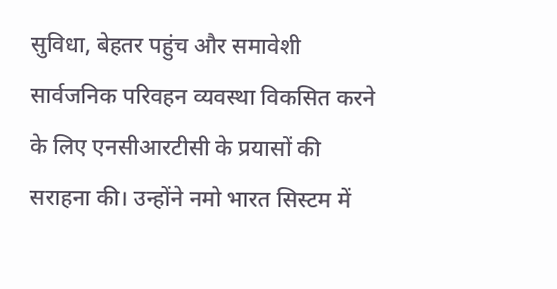सुविधा, बेहतर पहुंच और समावेशी सार्वजनिक परिवहन व्यवस्था विकसित करने के लिए एनसीआरटीसी के प्रयासों की सराहना की। उन्होंने नमो भारत सिस्टम में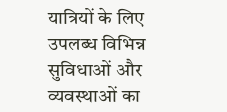यात्रियों के लिए उपलब्ध विभिन्न सुविधाओं और व्यवस्थाओं का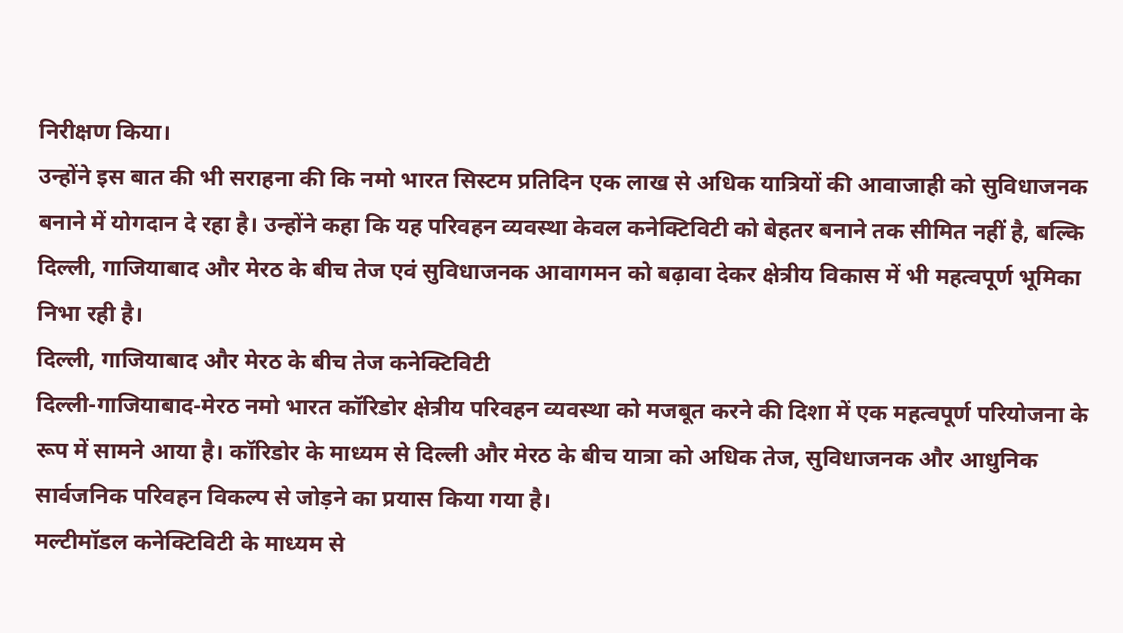निरीक्षण किया।
उन्होंने इस बात की भी सराहना की कि नमो भारत सिस्टम प्रतिदिन एक लाख से अधिक यात्रियों की आवाजाही को सुविधाजनक बनाने में योगदान दे रहा है। उन्होंने कहा कि यह परिवहन व्यवस्था केवल कनेक्टिविटी को बेहतर बनाने तक सीमित नहीं है, बल्कि दिल्ली, गाजियाबाद और मेरठ के बीच तेज एवं सुविधाजनक आवागमन को बढ़ावा देकर क्षेत्रीय विकास में भी महत्वपूर्ण भूमिका निभा रही है।
दिल्ली, गाजियाबाद और मेरठ के बीच तेज कनेक्टिविटी
दिल्ली-गाजियाबाद-मेरठ नमो भारत कॉरिडोर क्षेत्रीय परिवहन व्यवस्था को मजबूत करने की दिशा में एक महत्वपूर्ण परियोजना के रूप में सामने आया है। कॉरिडोर के माध्यम से दिल्ली और मेरठ के बीच यात्रा को अधिक तेज, सुविधाजनक और आधुनिक सार्वजनिक परिवहन विकल्प से जोड़ने का प्रयास किया गया है।
मल्टीमॉडल कनेक्टिविटी के माध्यम से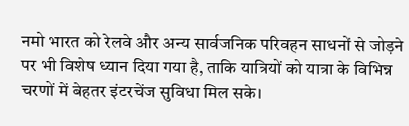नमो भारत को रेलवे और अन्य सार्वजनिक परिवहन साधनों से जोड़ने पर भी विशेष ध्यान दिया गया है, ताकि यात्रियों को यात्रा के विभिन्न चरणों में बेहतर इंटरचेंज सुविधा मिल सके।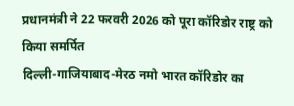प्रधानमंत्री ने 22 फरवरी 2026 को पूरा कॉरिडोर राष्ट्र को किया समर्पित
दिल्ली-गाजियाबाद-मेरठ नमो भारत कॉरिडोर का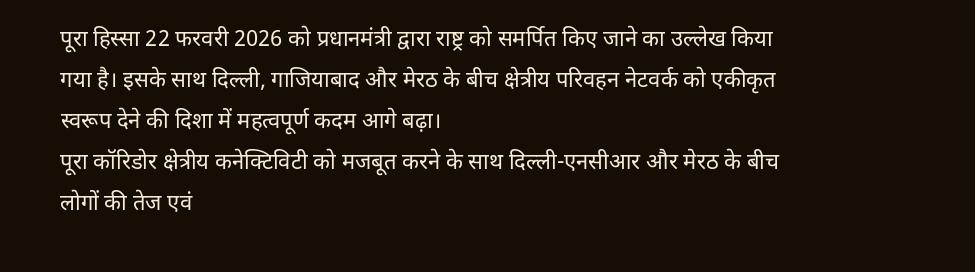पूरा हिस्सा 22 फरवरी 2026 को प्रधानमंत्री द्वारा राष्ट्र को समर्पित किए जाने का उल्लेख किया गया है। इसके साथ दिल्ली, गाजियाबाद और मेरठ के बीच क्षेत्रीय परिवहन नेटवर्क को एकीकृत स्वरूप देने की दिशा में महत्वपूर्ण कदम आगे बढ़ा।
पूरा कॉरिडोर क्षेत्रीय कनेक्टिविटी को मजबूत करने के साथ दिल्ली-एनसीआर और मेरठ के बीच लोगों की तेज एवं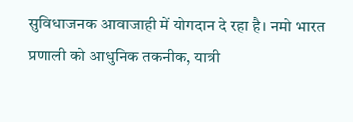सुविधाजनक आवाजाही में योगदान दे रहा है। नमो भारत प्रणाली को आधुनिक तकनीक, यात्री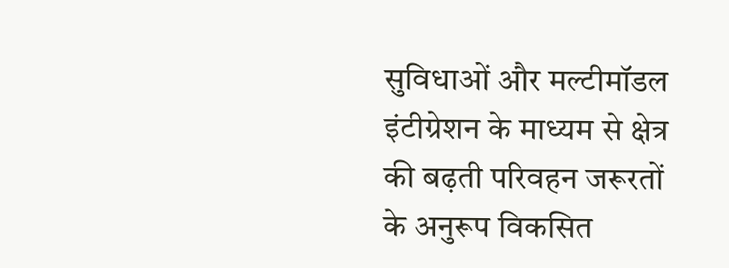सुविधाओं और मल्टीमॉडल इंटीग्रेशन के माध्यम से क्षेत्र की बढ़ती परिवहन जरूरतों के अनुरूप विकसित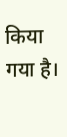किया गया है।